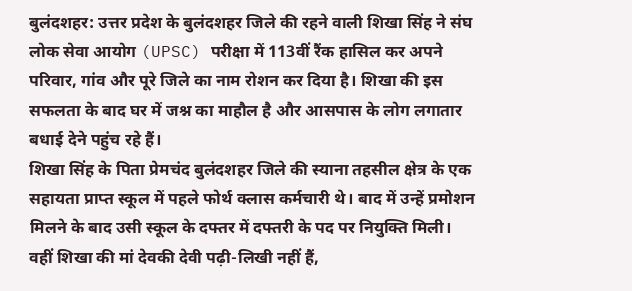बुलंदशहर: उत्तर प्रदेश के बुलंदशहर जिले की रहने वाली शिखा सिंह ने संघ लोक सेवा आयोग (UPSC) परीक्षा में 113वीं रैंक हासिल कर अपने परिवार, गांव और पूरे जिले का नाम रोशन कर दिया है। शिखा की इस सफलता के बाद घर में जश्न का माहौल है और आसपास के लोग लगातार बधाई देने पहुंच रहे हैं।
शिखा सिंह के पिता प्रेमचंद बुलंदशहर जिले की स्याना तहसील क्षेत्र के एक सहायता प्राप्त स्कूल में पहले फोर्थ क्लास कर्मचारी थे। बाद में उन्हें प्रमोशन मिलने के बाद उसी स्कूल के दफ्तर में दफ्तरी के पद पर नियुक्ति मिली। वहीं शिखा की मां देवकी देवी पढ़ी-लिखी नहीं हैं,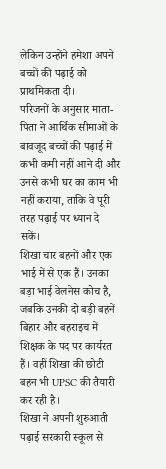लेकिन उन्होंने हमेशा अपने बच्चों की पढ़ाई को प्राथमिकता दी।
परिजनों के अनुसार माता-पिता ने आर्थिक सीमाओं के बावजूद बच्चों की पढ़ाई में कभी कमी नहीं आने दी और उनसे कभी घर का काम भी नहीं कराया, ताकि वे पूरी तरह पढ़ाई पर ध्यान दे सकें।
शिखा चार बहनों और एक भाई में से एक हैं। उनका बड़ा भाई वेलनेस कोच है, जबकि उनकी दो बड़ी बहनें बिहार और बहराइच में शिक्षक के पद पर कार्यरत हैं। वहीं शिखा की छोटी बहन भी UPSC की तैयारी कर रही है।
शिखा ने अपनी शुरुआती पढ़ाई सरकारी स्कूल से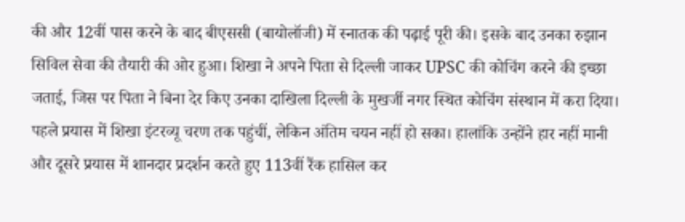की और 12वीं पास करने के बाद बीएससी (बायोलॉजी) में स्नातक की पढ़ाई पूरी की। इसके बाद उनका रुझान सिविल सेवा की तैयारी की ओर हुआ। शिखा ने अपने पिता से दिल्ली जाकर UPSC की कोचिंग करने की इच्छा जताई, जिस पर पिता ने बिना देर किए उनका दाखिला दिल्ली के मुखर्जी नगर स्थित कोचिंग संस्थान में करा दिया।
पहले प्रयास में शिखा इंटरव्यू चरण तक पहुंचीं, लेकिन अंतिम चयन नहीं हो सका। हालांकि उन्होंने हार नहीं मानी और दूसरे प्रयास में शानदार प्रदर्शन करते हुए 113वीं रैंक हासिल कर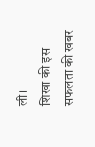ली।
शिखा की इस सफलता की खबर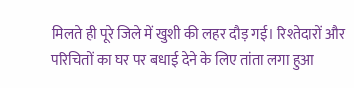मिलते ही पूरे जिले में खुशी की लहर दौड़ गई। रिश्तेदारों और परिचितों का घर पर बधाई देने के लिए तांता लगा हुआ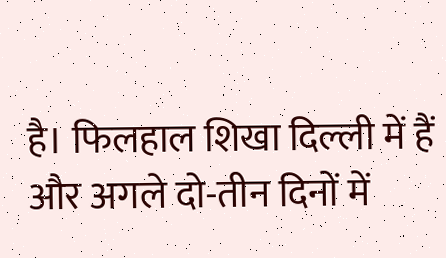है। फिलहाल शिखा दिल्ली में हैं और अगले दो-तीन दिनों में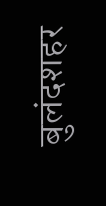बुलंदशहर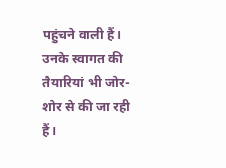पहुंचने वाली हैं। उनके स्वागत की तैयारियां भी जोर-शोर से की जा रही हैं।